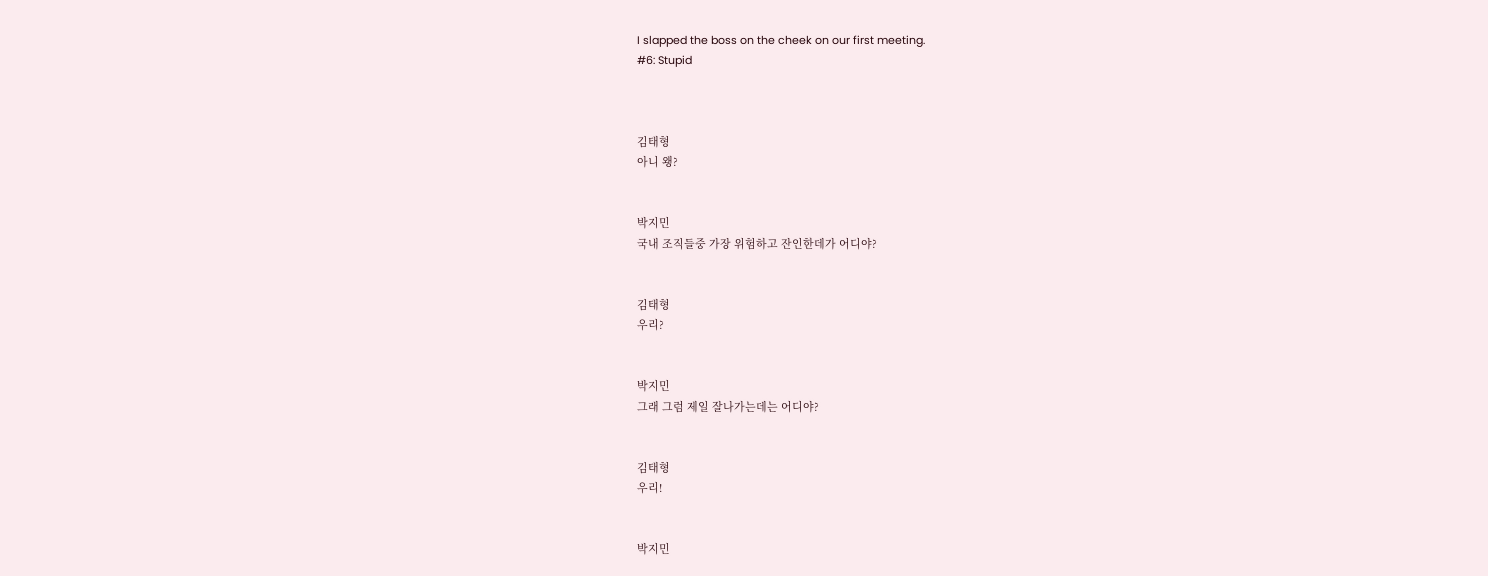I slapped the boss on the cheek on our first meeting.
#6: Stupid



김태형
아니 왱?


박지민
국내 조직들중 가장 위험하고 잔인한데가 어디야?


김태형
우리?


박지민
그래 그럼 제일 잘나가는데는 어디야?


김태형
우리!


박지민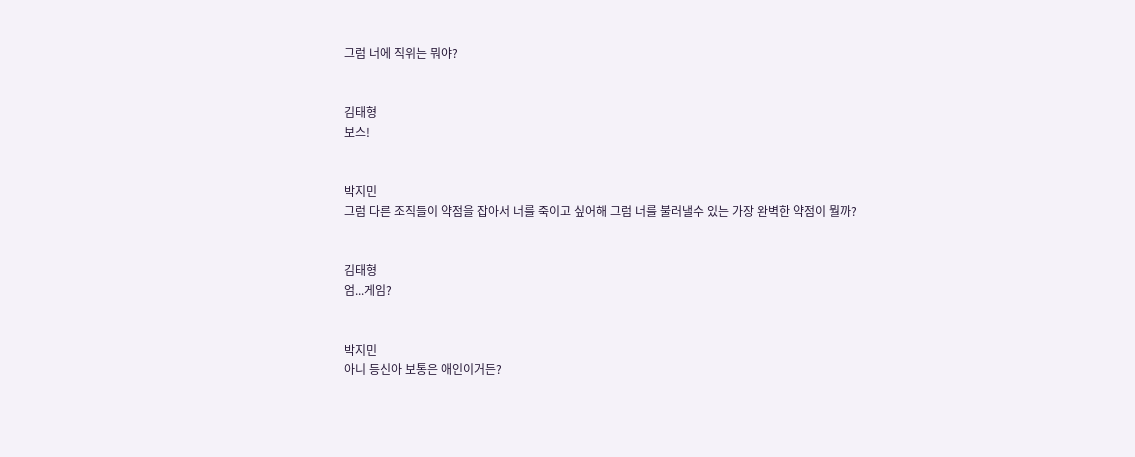그럼 너에 직위는 뭐야?


김태형
보스!


박지민
그럼 다른 조직들이 약점을 잡아서 너를 죽이고 싶어해 그럼 너를 불러낼수 있는 가장 완벽한 약점이 뭘까?


김태형
엄...게임?


박지민
아니 등신아 보통은 애인이거든?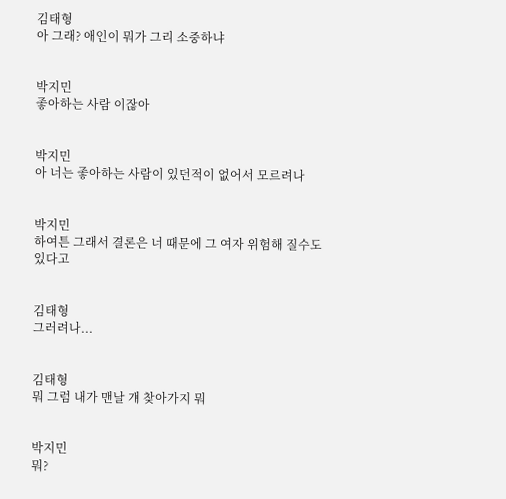김태형
아 그래? 애인이 뭐가 그리 소중하냐


박지민
좋아하는 사람 이잖아


박지민
아 너는 좋아하는 사람이 있던적이 없어서 모르려나


박지민
하여튼 그래서 결론은 너 때문에 그 여자 위험해 질수도 있다고


김태형
그러려나...


김태형
뭐 그럼 내가 맨날 걔 찾아가지 뭐


박지민
뭐?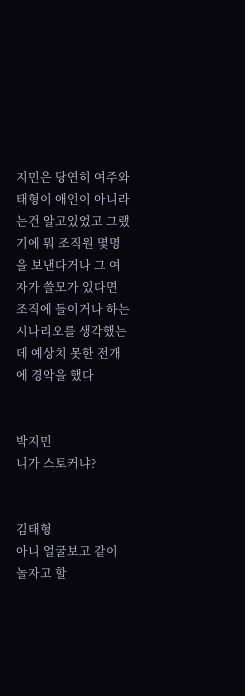지민은 당연히 여주와 태형이 애인이 아니라는건 알고있었고 그랬기에 뭐 조직원 몇명을 보낸다거나 그 여자가 쓸모가 있다면 조직에 들이거나 하는 시나리오를 생각했는데 예상치 못한 전개에 경악을 했다


박지민
니가 스토커냐?


김태형
아니 얼굴보고 같이 놀자고 할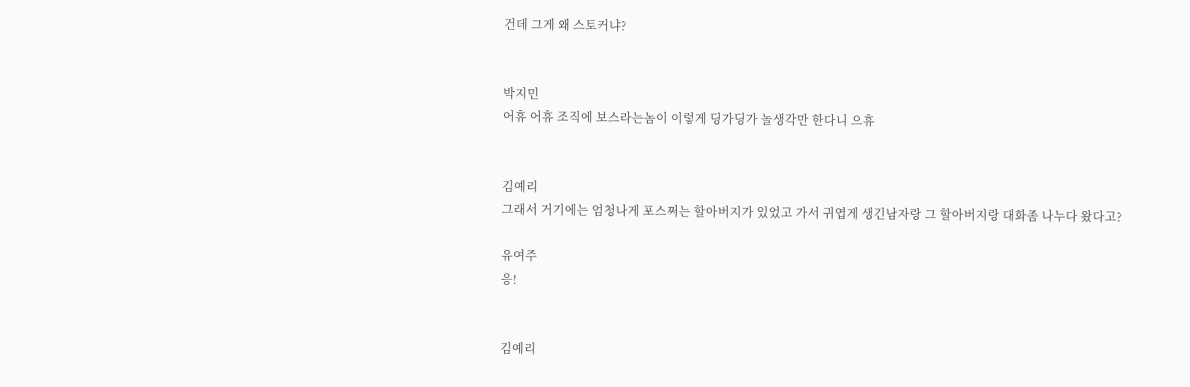건데 그게 왜 스토커냐?


박지민
어휴 어휴 조직에 보스라는놈이 이렇게 딩가딩가 놀생각만 한다니 으휴


김예리
그래서 거기에는 엄청나게 포스쩌는 할아버지가 있었고 가서 귀엽게 생긴남자랑 그 할아버지랑 대화좀 나누다 왔다고?

유여주
응!


김예리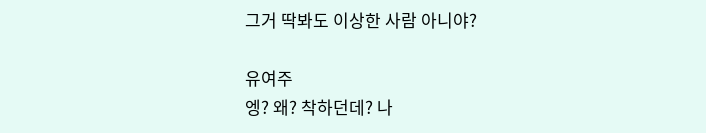그거 딱봐도 이상한 사람 아니야?

유여주
엥? 왜? 착하던데? 나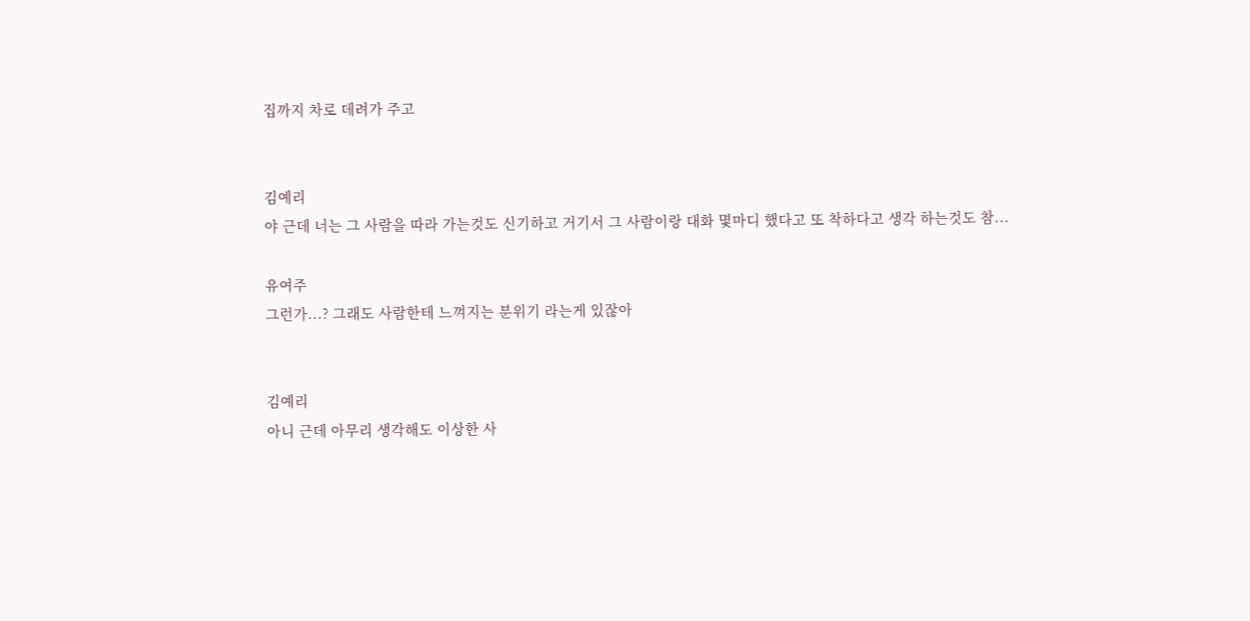집까지 차로 데려가 주고


김예리
야 근데 너는 그 사람을 따라 가는것도 신기하고 거기서 그 사람이랑 대화 몇마디 했다고 또 착하다고 생각 하는것도 참...

유여주
그런가...? 그래도 사람한테 느껴지는 분위기 라는게 있잖아


김예리
아니 근데 아무리 생각해도 이상한 사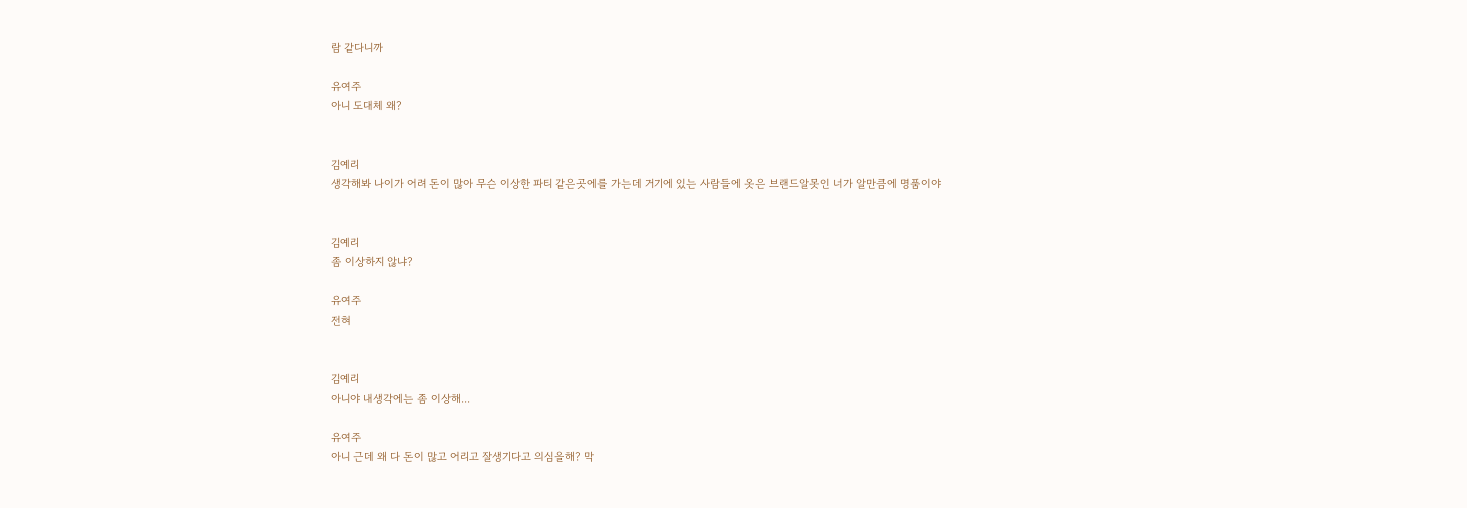람 같다니까

유여주
아니 도대체 왜?


김예리
생각해봐 나이가 어려 돈이 많아 무슨 이상한 파티 같은곳에를 가는데 거기에 있는 사람들에 옷은 브랜드알못인 너가 알만큼에 명품이야


김예리
좀 이상하지 않냐?

유여주
전혀


김예리
아니야 내생각에는 좀 이상해...

유여주
아니 근데 왜 다 돈이 많고 어리고 잘생기다고 의심을해? 막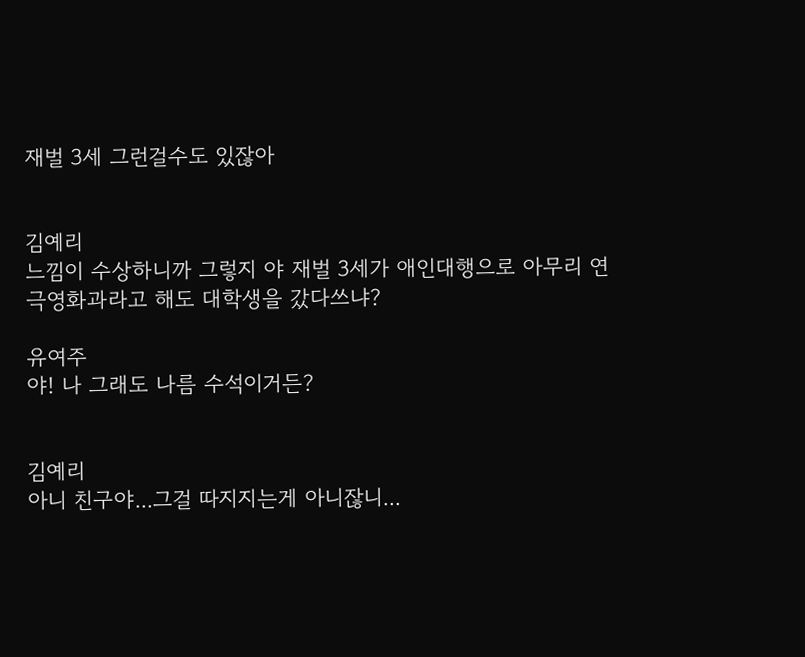재벌 3세 그런걸수도 있잖아


김예리
느낌이 수상하니까 그렇지 야 재벌 3세가 애인대행으로 아무리 연극영화과라고 해도 대학생을 갔다쓰냐?

유여주
야! 나 그래도 나름 수석이거든?


김예리
아니 친구야...그걸 따지지는게 아니잖니...